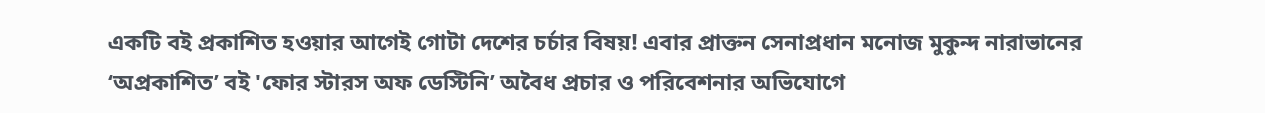একটি বই প্রকাশিত হওয়ার আগেই গোটা দেশের চর্চার বিষয়! এবার প্রাক্তন সেনাপ্রধান মনোজ মুকুন্দ নারাভানের ‘অপ্রকাশিত’ বই 'ফোর স্টারস অফ ডেস্টিনি’ অবৈধ প্রচার ও পরিবেশনার অভিযোগে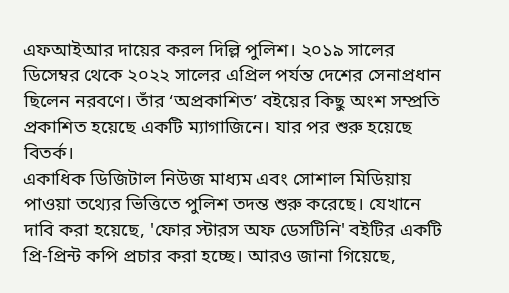এফআইআর দায়ের করল দিল্লি পুলিশ। ২০১৯ সালের ডিসেম্বর থেকে ২০২২ সালের এপ্রিল পর্যন্ত দেশের সেনাপ্রধান ছিলেন নরবণে। তাঁর ‘অপ্রকাশিত’ বইয়ের কিছু অংশ সম্প্রতি প্রকাশিত হয়েছে একটি ম্যাগাজিনে। যার পর শুরু হয়েছে বিতর্ক।
একাধিক ডিজিটাল নিউজ মাধ্যম এবং সোশাল মিডিয়ায় পাওয়া তথ্যের ভিত্তিতে পুলিশ তদন্ত শুরু করেছে। যেখানে দাবি করা হয়েছে, 'ফোর স্টারস অফ ডেসটিনি' বইটির একটি প্রি-প্রিন্ট কপি প্রচার করা হচ্ছে। আরও জানা গিয়েছে,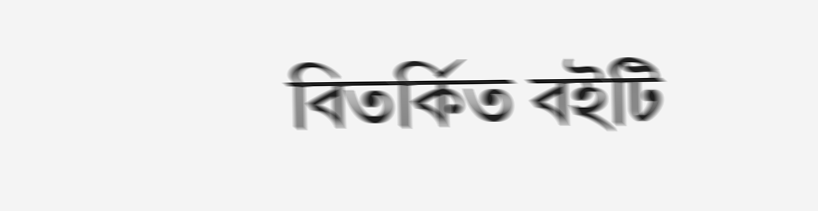বিতর্কিত বইটি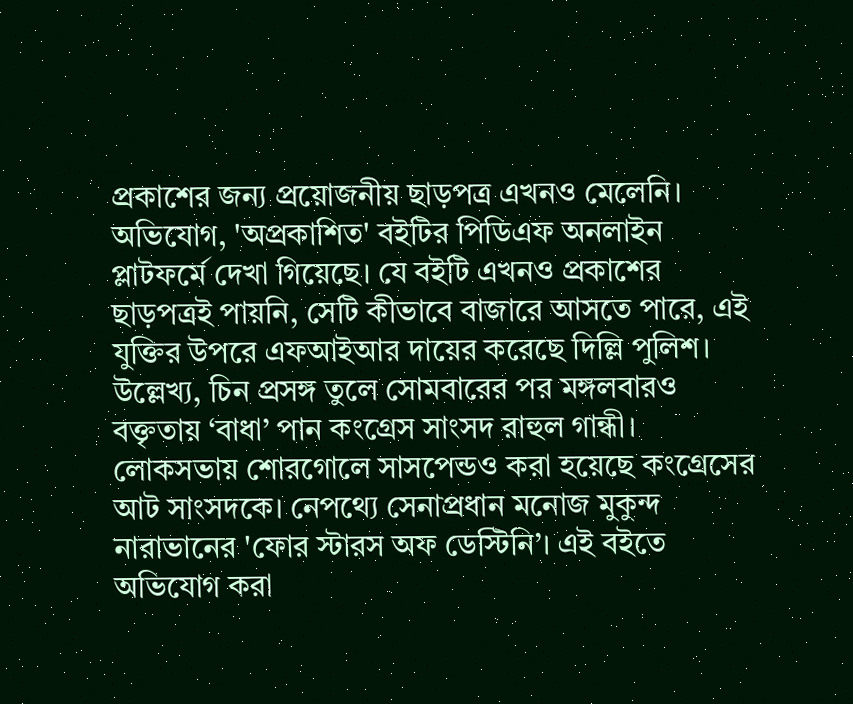প্রকাশের জন্য প্রয়োজনীয় ছাড়পত্র এখনও মেলেনি। অভিযোগ, 'অপ্রকাশিত' বইটির পিডিএফ অনলাইন প্লাটফর্মে দেখা গিয়েছে। যে বইটি এখনও প্রকাশের ছাড়পত্রই পায়নি, সেটি কীভাবে বাজারে আসতে পারে, এই যুক্তির উপরে এফআইআর দায়ের করেছে দিল্লি পুলিশ।
উল্লেখ্য, চিন প্রসঙ্গ তুলে সোমবারের পর মঙ্গলবারও বক্তৃতায় ‘বাধা’ পান কংগ্রেস সাংসদ রাহুল গান্ধী। লোকসভায় শোরগোলে সাসপেন্ডও করা হয়েছে কংগ্রেসের আট সাংসদকে। নেপথ্যে সেনাপ্রধান মনোজ মুকুন্দ নারাভানের 'ফোর স্টারস অফ ডেস্টিনি’। এই বইতে অভিযোগ করা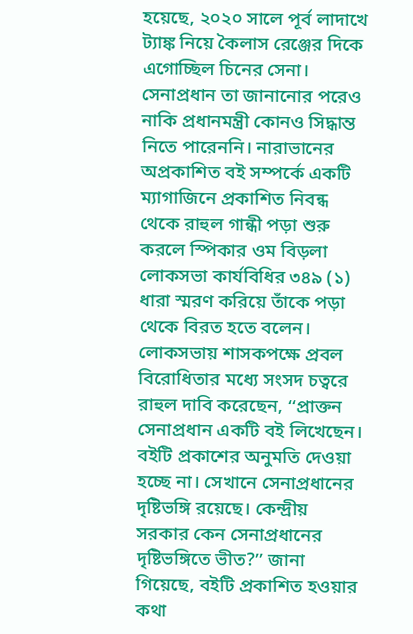হয়েছে, ২০২০ সালে পূর্ব লাদাখে ট্যাঙ্ক নিয়ে কৈলাস রেঞ্জের দিকে এগোচ্ছিল চিনের সেনা। সেনাপ্রধান তা জানানোর পরেও নাকি প্রধানমন্ত্রী কোনও সিদ্ধান্ত নিতে পারেননি। নারাভানের অপ্রকাশিত বই সম্পর্কে একটি ম্যাগাজিনে প্রকাশিত নিবন্ধ থেকে রাহুল গান্ধী পড়া শুরু করলে স্পিকার ওম বিড়লা লোকসভা কার্যবিধির ৩৪৯ (১) ধারা স্মরণ করিয়ে তাঁকে পড়া থেকে বিরত হতে বলেন।
লোকসভায় শাসকপক্ষে প্রবল বিরোধিতার মধ্যে সংসদ চত্বরে রাহুল দাবি করেছেন, ‘‘প্রাক্তন সেনাপ্রধান একটি বই লিখেছেন। বইটি প্রকাশের অনুমতি দেওয়া হচ্ছে না। সেখানে সেনাপ্রধানের দৃষ্টিভঙ্গি রয়েছে। কেন্দ্রীয় সরকার কেন সেনাপ্রধানের দৃষ্টিভঙ্গিতে ভীত?’’ জানা গিয়েছে, বইটি প্রকাশিত হওয়ার কথা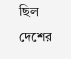ছিল দেশের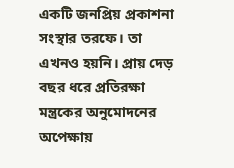একটি জনপ্রিয় প্রকাশনা সংস্থার তরফে। তা এখনও হয়নি। প্রায় দেড় বছর ধরে প্রতিরক্ষা মন্ত্রকের অনুমোদনের অপেক্ষায়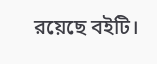রয়েছে বইটি।